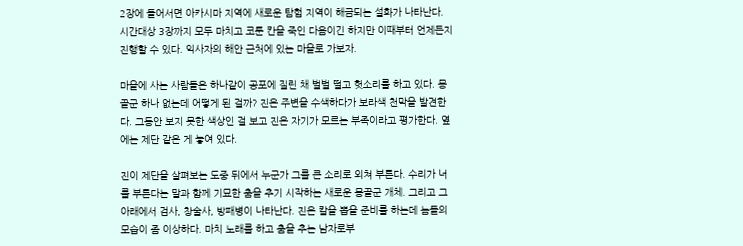2장에 들어서면 아카시마 지역에 새로운 탐험 지역이 해금되는 설화가 나타난다. 시간대상 3장까지 모두 마치고 코툰 칸을 죽인 다음이긴 하지만 이때부터 언제든지 진행할 수 있다. 익사자의 해안 근처에 있는 마을로 가보자.

마을에 사는 사람들은 하나같이 공포에 질린 채 벌벌 떨고 헛소리를 하고 있다. 몽골군 하나 없는데 어떻게 된 걸까? 진은 주변을 수색하다가 보라색 천막을 발견한다. 그동안 보지 못한 색상인 걸 보고 진은 자기가 모르는 부족이라고 평가한다. 옆에는 제단 같은 게 놓여 있다.

진이 제단을 살펴보는 도중 뒤에서 누군가 그를 큰 소리로 외쳐 부른다. 수리가 너를 부른다는 말과 함께 기묘한 춤을 추기 시작하는 새로운 몽골군 개체. 그리고 그 아래에서 검사, 창술사, 방패병이 나타난다. 진은 칼을 뽑을 준비를 하는데 놈들의 모습이 좀 이상하다. 마치 노래를 하고 춤을 추는 남자로부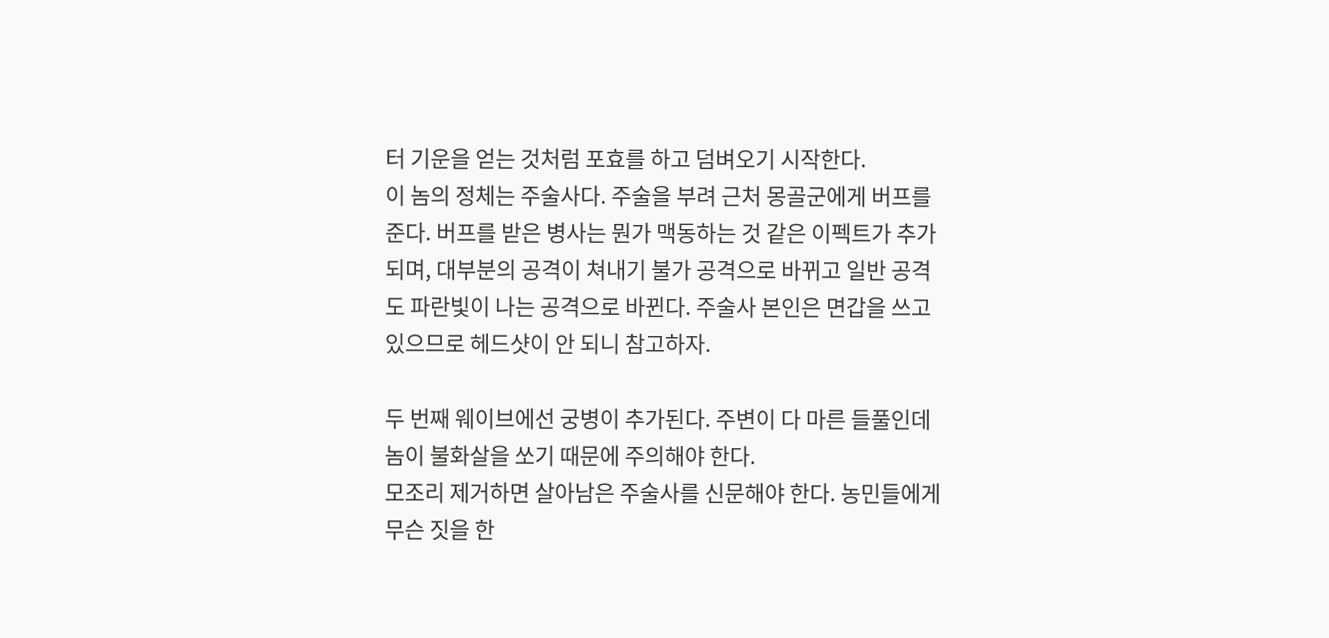터 기운을 얻는 것처럼 포효를 하고 덤벼오기 시작한다.
이 놈의 정체는 주술사다. 주술을 부려 근처 몽골군에게 버프를 준다. 버프를 받은 병사는 뭔가 맥동하는 것 같은 이펙트가 추가되며, 대부분의 공격이 쳐내기 불가 공격으로 바뀌고 일반 공격도 파란빛이 나는 공격으로 바뀐다. 주술사 본인은 면갑을 쓰고 있으므로 헤드샷이 안 되니 참고하자.

두 번째 웨이브에선 궁병이 추가된다. 주변이 다 마른 들풀인데 놈이 불화살을 쏘기 때문에 주의해야 한다.
모조리 제거하면 살아남은 주술사를 신문해야 한다. 농민들에게 무슨 짓을 한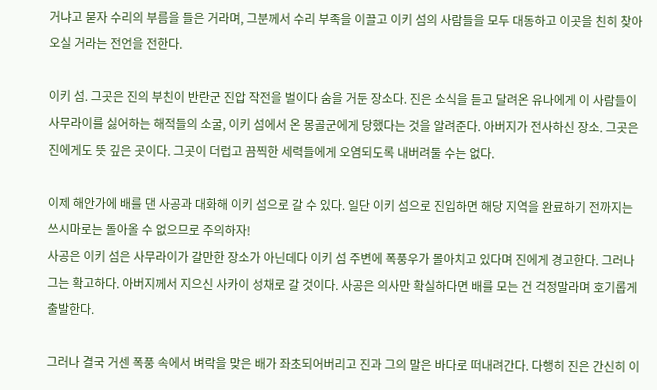거냐고 묻자 수리의 부름을 들은 거라며, 그분께서 수리 부족을 이끌고 이키 섬의 사람들을 모두 대동하고 이곳을 친히 찾아오실 거라는 전언을 전한다.

이키 섬. 그곳은 진의 부친이 반란군 진압 작전을 벌이다 숨을 거둔 장소다. 진은 소식을 듣고 달려온 유나에게 이 사람들이 사무라이를 싫어하는 해적들의 소굴, 이키 섬에서 온 몽골군에게 당했다는 것을 알려준다. 아버지가 전사하신 장소. 그곳은 진에게도 뜻 깊은 곳이다. 그곳이 더럽고 끔찍한 세력들에게 오염되도록 내버려둘 수는 없다.

이제 해안가에 배를 댄 사공과 대화해 이키 섬으로 갈 수 있다. 일단 이키 섬으로 진입하면 해당 지역을 완료하기 전까지는 쓰시마로는 돌아올 수 없으므로 주의하자!
사공은 이키 섬은 사무라이가 갈만한 장소가 아닌데다 이키 섬 주변에 폭풍우가 몰아치고 있다며 진에게 경고한다. 그러나 그는 확고하다. 아버지께서 지으신 사카이 성채로 갈 것이다. 사공은 의사만 확실하다면 배를 모는 건 걱정말라며 호기롭게 출발한다.

그러나 결국 거센 폭풍 속에서 벼락을 맞은 배가 좌초되어버리고 진과 그의 말은 바다로 떠내려간다. 다행히 진은 간신히 이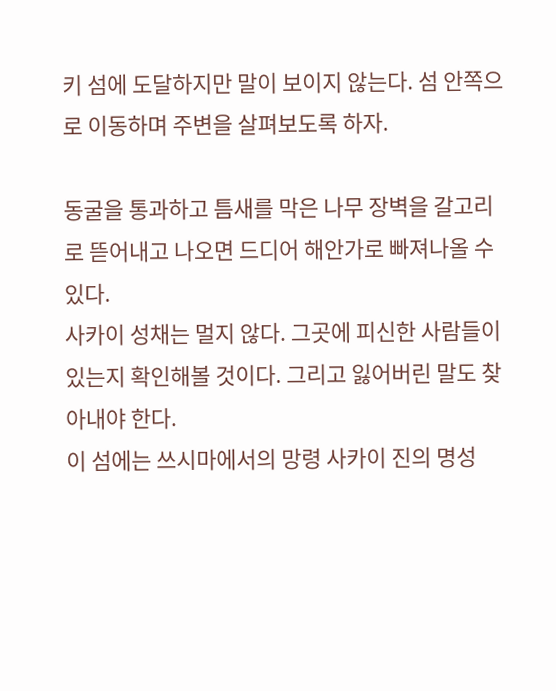키 섬에 도달하지만 말이 보이지 않는다. 섬 안쪽으로 이동하며 주변을 살펴보도록 하자.

동굴을 통과하고 틈새를 막은 나무 장벽을 갈고리로 뜯어내고 나오면 드디어 해안가로 빠져나올 수 있다.
사카이 성채는 멀지 않다. 그곳에 피신한 사람들이 있는지 확인해볼 것이다. 그리고 잃어버린 말도 찾아내야 한다.
이 섬에는 쓰시마에서의 망령 사카이 진의 명성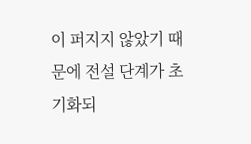이 퍼지지 않았기 때문에 전설 단계가 초기화되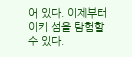어 있다. 이제부터 이키 섬을 탐험할 수 있다.